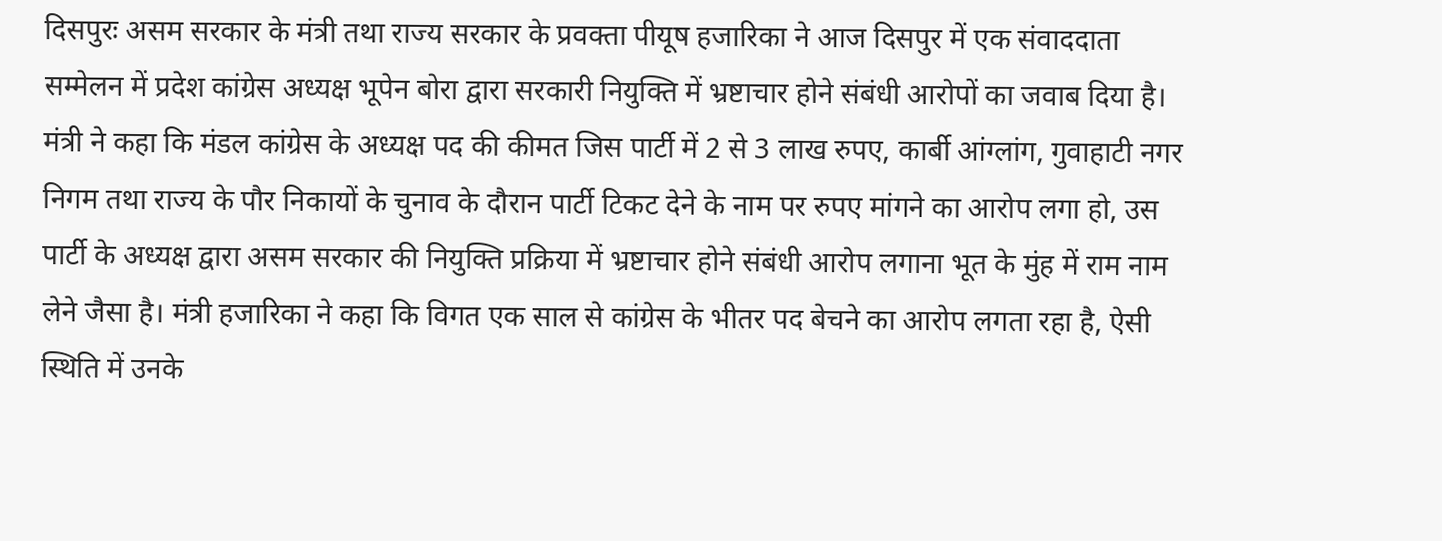दिसपुरः असम सरकार के मंत्री तथा राज्य सरकार के प्रवक्ता पीयूष हजारिका ने आज दिसपुर में एक संवाददाता सम्मेलन में प्रदेश कांग्रेस अध्यक्ष भूपेन बोरा द्वारा सरकारी नियुक्ति में भ्रष्टाचार होने संबंधी आरोपों का जवाब दिया है। मंत्री ने कहा कि मंडल कांग्रेस के अध्यक्ष पद की कीमत जिस पार्टी में 2 से 3 लाख रुपए, कार्बी आंग्लांग, गुवाहाटी नगर निगम तथा राज्य के पौर निकायों के चुनाव के दौरान पार्टी टिकट देने के नाम पर रुपए मांगने का आरोप लगा हो, उस पार्टी के अध्यक्ष द्वारा असम सरकार की नियुक्ति प्रक्रिया में भ्रष्टाचार होने संबंधी आरोप लगाना भूत के मुंह में राम नाम लेने जैसा है। मंत्री हजारिका ने कहा कि विगत एक साल से कांग्रेस के भीतर पद बेचने का आरोप लगता रहा है, ऐसी स्थिति में उनके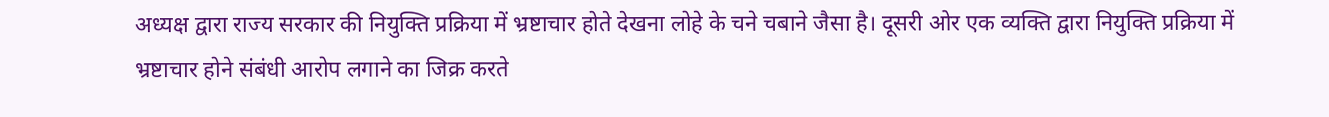अध्यक्ष द्वारा राज्य सरकार की नियुक्ति प्रक्रिया में भ्रष्टाचार होते देखना लोहे के चने चबाने जैसा है। दूसरी ओर एक व्यक्ति द्वारा नियुक्ति प्रक्रिया में भ्रष्टाचार होने संबंधी आरोप लगाने का जिक्र करते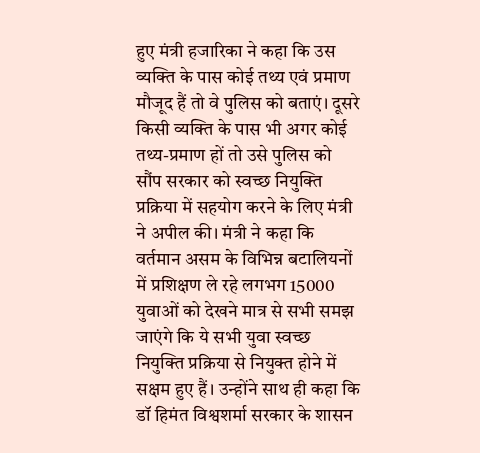हुए मंत्री हजारिका ने कहा कि उस व्यक्ति के पास कोई तथ्य एवं प्रमाण मौजूद हैं तो वे पुलिस को बताएं। दूसरे किसी व्यक्ति के पास भी अगर कोई तथ्य-प्रमाण हों तो उसे पुलिस को सौंप सरकार को स्वच्छ नियुक्ति प्रक्रिया में सहयोग करने के लिए मंत्री ने अपील की। मंत्री ने कहा कि वर्तमान असम के विभिन्न बटालियनों में प्रशिक्षण ले रहे लगभग 15000 युवाओं को देखने मात्र से सभी समझ जाएंगे कि ये सभी युवा स्वच्छ नियुक्ति प्रक्रिया से नियुक्त होने में सक्षम हुए हैं। उन्होंने साथ ही कहा कि डॉ हिमंत विश्वशर्मा सरकार के शासन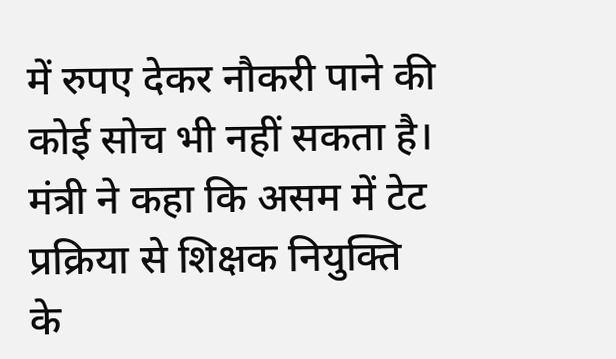में रुपए देकर नौकरी पाने की कोई सोच भी नहीं सकता है। मंत्री ने कहा कि असम में टेट प्रक्रिया से शिक्षक नियुक्ति के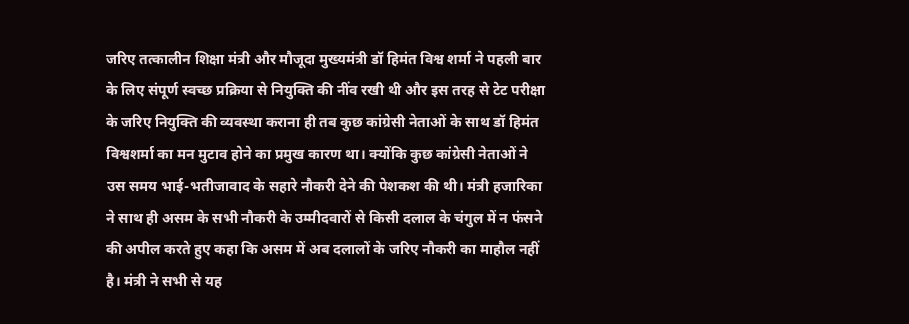जरिए तत्कालीन शिक्षा मंत्री और मौजूदा मुख्यमंत्री डॉ हिमंत विश्व शर्मा ने पहली बार के लिए संपूर्ण स्वच्छ प्रक्रिया से नियुक्ति की नींव रखी थी और इस तरह से टेट परीक्षा के जरिए नियुक्ति की व्यवस्था कराना ही तब कुछ कांग्रेसी नेताओं के साथ डॉ हिमंत विश्वशर्मा का मन मुटाव होने का प्रमुख कारण था। क्योंकि कुछ कांग्रेसी नेताओं ने उस समय भाई-भतीजावाद के सहारे नौकरी देने की पेशकश की थी। मंत्री हजारिका ने साथ ही असम के सभी नौकरी के उम्मीदवारों से किसी दलाल के चंगुल में न फंसने की अपील करते हुए कहा कि असम में अब दलालों के जरिए नौकरी का माहौल नहीं है। मंत्री ने सभी से यह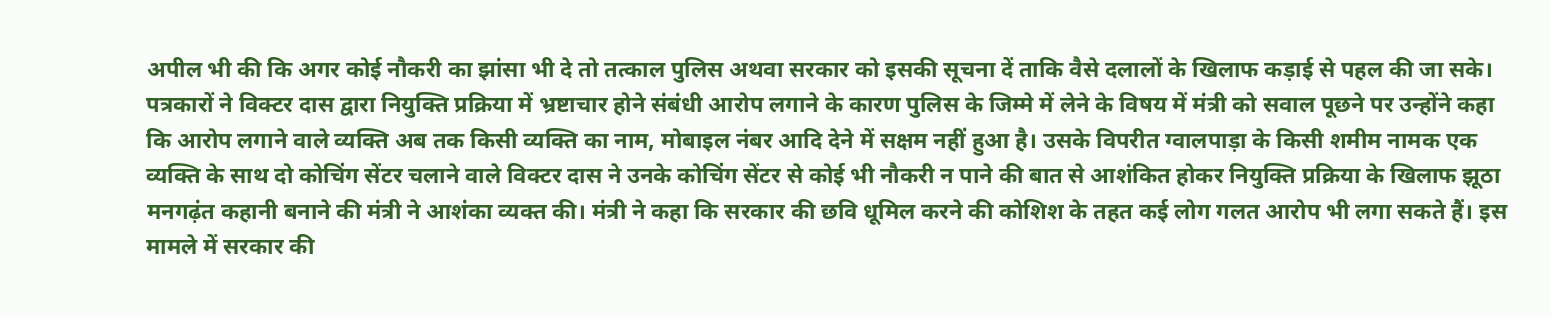अपील भी की कि अगर कोई नौकरी का झांसा भी दे तो तत्काल पुलिस अथवा सरकार को इसकी सूचना दें ताकि वैसे दलालों के खिलाफ कड़ाई से पहल की जा सके। पत्रकारों ने विक्टर दास द्वारा नियुक्ति प्रक्रिया में भ्रष्टाचार होने संबंधी आरोप लगाने के कारण पुलिस के जिम्मे में लेने के विषय में मंत्री को सवाल पूछने पर उन्होंने कहा कि आरोप लगाने वाले व्यक्ति अब तक किसी व्यक्ति का नाम, मोबाइल नंबर आदि देने में सक्षम नहीं हुआ है। उसके विपरीत ग्वालपाड़ा के किसी शमीम नामक एक व्यक्ति के साथ दो कोचिंग सेंटर चलाने वाले विक्टर दास ने उनके कोचिंग सेंटर से कोई भी नौकरी न पाने की बात से आशंकित होकर नियुक्ति प्रक्रिया के खिलाफ झूठा मनगढ़ंत कहानी बनाने की मंत्री ने आशंका व्यक्त की। मंत्री ने कहा कि सरकार की छवि धूमिल करने की कोशिश के तहत कई लोग गलत आरोप भी लगा सकते हैं। इस मामले में सरकार की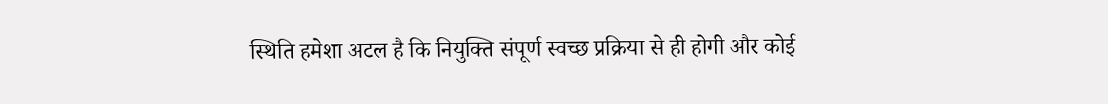स्थिति हमेशा अटल है कि नियुक्ति संपूर्ण स्वच्छ प्रक्रिया से ही होगी और कोई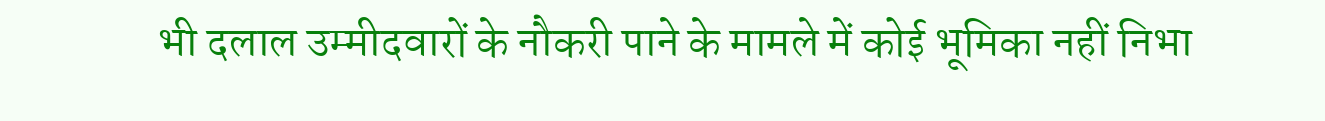भी दलाल उम्मीदवारों के नौकरी पाने के मामले में कोई भूमिका नहीं निभा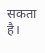सकता है।